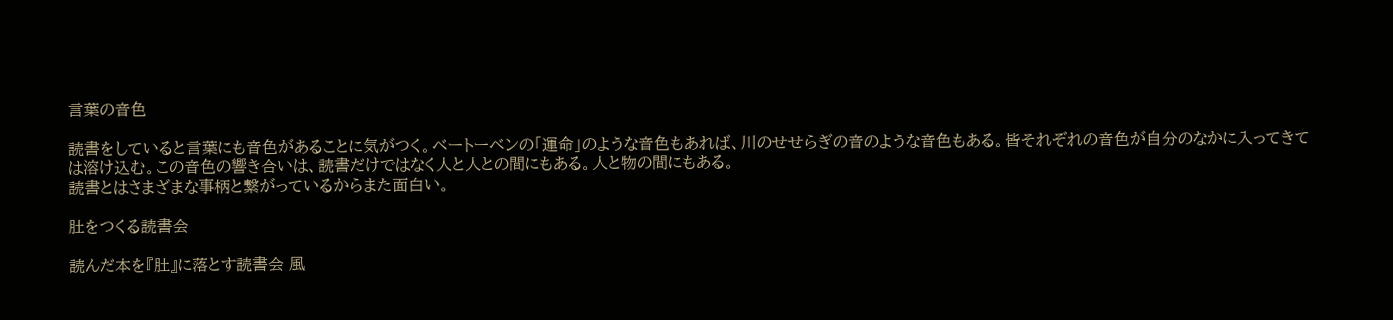言葉の音色

読書をしていると言葉にも音色があることに気がつく。ベートーベンの「運命」のような音色もあれば、川のせせらぎの音のような音色もある。皆それぞれの音色が自分のなかに入ってきては溶け込む。この音色の響き合いは、読書だけではなく人と人との間にもある。人と物の間にもある。
読書とはさまざまな事柄と繋がっているからまた面白い。

肚をつくる読書会

読んだ本を『肚』に落とす読書会 風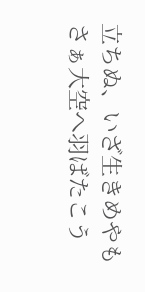立ちぬ、いざ生きめやも さぁ大空へ羽ばたこう